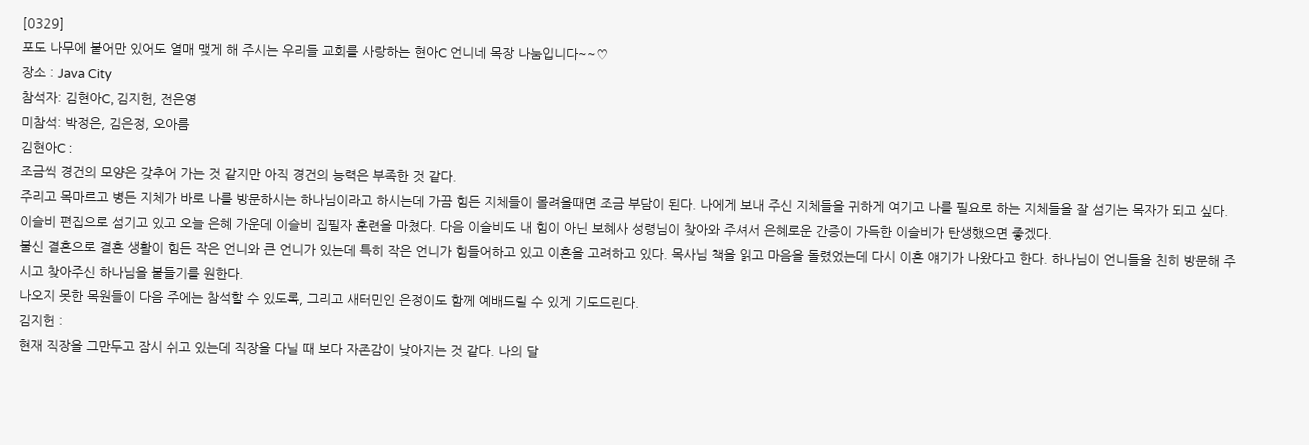[0329]
포도 나무에 붙어만 있어도 열매 맺게 해 주시는 우리들 교회를 사랑하는 현아C 언니네 목장 나눔입니다~~♡
장소 : Java City
참석자: 김현아C, 김지헌, 전은영
미참석: 박정은, 김은정, 오아름
김현아C :
조금씩 경건의 모양은 갖추어 가는 것 같지만 아직 경건의 능력은 부족한 것 같다.
주리고 목마르고 병든 지체가 바로 나를 방문하시는 하나님이라고 하시는데 가끔 힘든 지체들이 몰려올때면 조금 부담이 된다. 나에게 보내 주신 지체들을 귀하게 여기고 나를 필요로 하는 지체들을 잘 섬기는 목자가 되고 싶다.
이슬비 편집으로 섬기고 있고 오늘 은혜 가운데 이슬비 집필자 훈련을 마쳤다. 다음 이슬비도 내 힘이 아닌 보혜사 성령님이 찾아와 주셔서 은혜로운 간증이 가득한 이슬비가 탄생했으면 좋겠다.
불신 결혼으로 결혼 생활이 힘든 작은 언니와 큰 언니가 있는데 특히 작은 언니가 힘들어하고 있고 이혼을 고려하고 있다. 목사님 책을 읽고 마음을 돌렸었는데 다시 이혼 얘기가 나왔다고 한다. 하나님이 언니들을 친히 방문해 주시고 찾아주신 하나님을 붙들기를 원한다.
나오지 못한 목원들이 다음 주에는 참석할 수 있도록, 그리고 새터민인 은정이도 함께 예배드릴 수 있게 기도드린다.
김지헌 :
현재 직장을 그만두고 잠시 쉬고 있는데 직장을 다닐 때 보다 자존감이 낮아지는 것 같다. 나의 달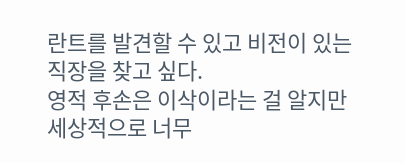란트를 발견할 수 있고 비전이 있는 직장을 찾고 싶다.
영적 후손은 이삭이라는 걸 알지만 세상적으로 너무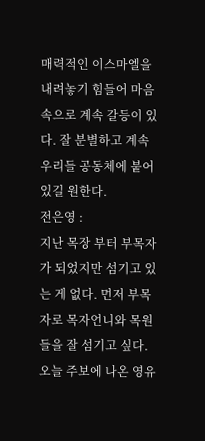매력적인 이스마엘을 내려놓기 힘들어 마음 속으로 계속 갈등이 있다. 잘 분별하고 계속 우리들 공동체에 붙어있길 원한다.
전은영 :
지난 목장 부터 부목자가 되었지만 섬기고 있는 게 없다. 먼저 부목자로 목자언니와 목원들을 잘 섬기고 싶다.
오늘 주보에 나온 영유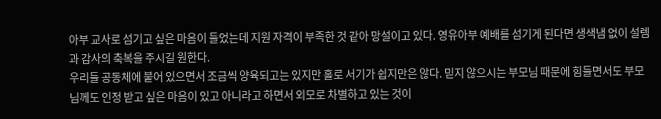아부 교사로 섬기고 싶은 마음이 들었는데 지원 자격이 부족한 것 같아 망설이고 있다. 영유아부 예배를 섬기게 된다면 생색냄 없이 설렘과 감사의 축복을 주시길 원한다.
우리들 공동체에 붙어 있으면서 조금씩 양육되고는 있지만 홀로 서기가 쉽지만은 않다. 믿지 않으시는 부모님 때문에 힘들면서도 부모님께도 인정 받고 싶은 마음이 있고 아니라고 하면서 외모로 차별하고 있는 것이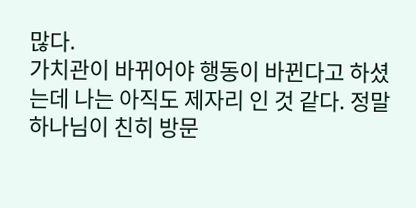많다.
가치관이 바뀌어야 행동이 바뀐다고 하셨는데 나는 아직도 제자리 인 것 같다. 정말 하나님이 친히 방문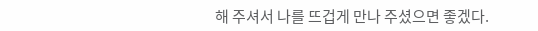해 주셔서 나를 뜨겁게 만나 주셨으면 좋겠다.